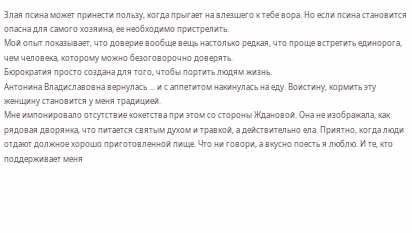Злая псина может принести пользу, когда прыгает на влезшего к тебе вора. Но если псина становится опасна для самого хозяина, ее необходимо пристрелить.
Мой опыт показывает, что доверие вообще вещь настолько редкая, что проще встретить единорога, чем человека, которому можно безоговорочно доверять.
Бюрократия просто создана для того, чтобы портить людям жизнь.
Антонина Владиславовна вернулась ... и с аппетитом накинулась на еду. Воистину, кормить эту женщину становится у меня традицией.
Мне импонировало отсутствие кокетства при этом со стороны Ждановой. Она не изображала, как рядовая дворянка, что питается святым духом и травкой, а действительно ела. Приятно, когда люди отдают должное хорошо приготовленной пище. Что ни говори, а вкусно поесть я люблю. И те, кто поддерживает меня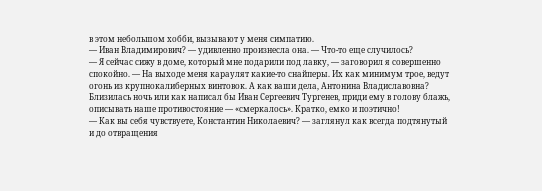в этом небольшом хобби, вызывают у меня симпатию.
— Иван Владимирович? — удивленно произнесла она. — Что-то еще случилось?
— Я сейчас сижу в доме, который мне подарили под лавку, — заговорил я совершенно спокойно. — На выходе меня караулят какие-то снайперы. Их как минимум трое, ведут огонь из крупнокалиберных винтовок. А как ваши дела, Антонина Владиславовна?
Близилась ночь или как написал бы Иван Сергеевич Тургенев, приди ему в голову блажь, описывать наше противостояние — «смеркалось». Кратко, емко и поэтично!
— Как вы себя чувствуете, Константин Николаевич? — заглянул как всегда подтянутый и до отвращения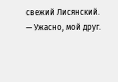свежий Лисянский.
— Ужасно, мой друг.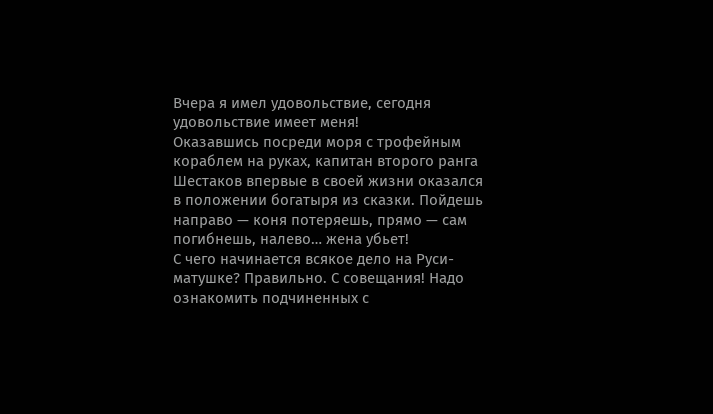Вчера я имел удовольствие, сегодня удовольствие имеет меня!
Оказавшись посреди моря с трофейным кораблем на руках, капитан второго ранга Шестаков впервые в своей жизни оказался в положении богатыря из сказки. Пойдешь направо — коня потеряешь, прямо — сам погибнешь, налево… жена убьет!
С чего начинается всякое дело на Руси-матушке? Правильно. С совещания! Надо ознакомить подчиненных с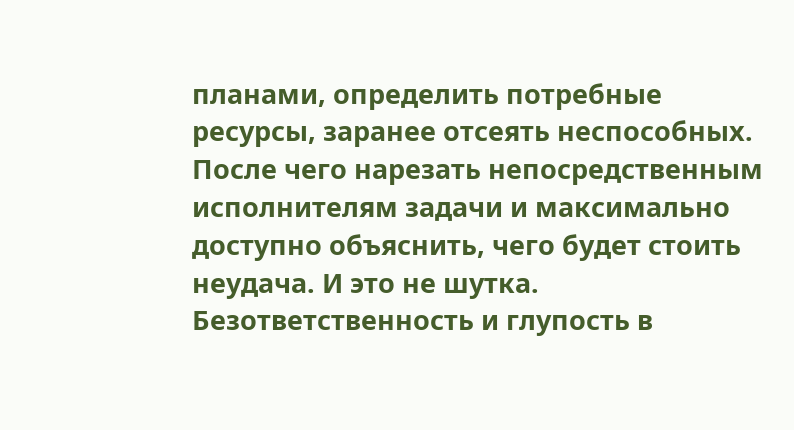планами, определить потребные ресурсы, заранее отсеять неспособных. После чего нарезать непосредственным исполнителям задачи и максимально доступно объяснить, чего будет стоить неудача. И это не шутка. Безответственность и глупость в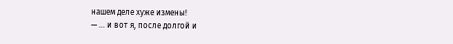нашем деле хуже измены!
— … и вот я, после долгой и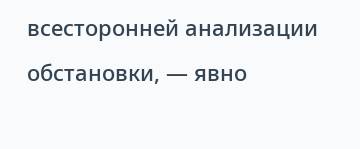всесторонней анализации обстановки, — явно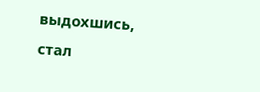выдохшись, стал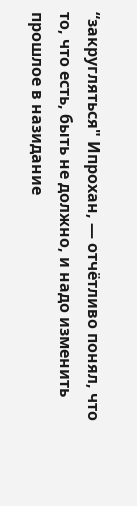“закругляться" Ипрохан, — отчётливо понял, что то, что есть, быть не должно, и надо изменить прошлое в назидание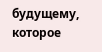будущему, которое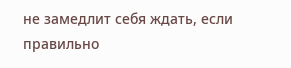не замедлит себя ждать, если правильно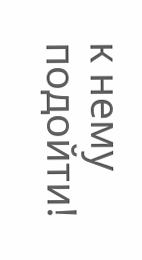к нему подойти!